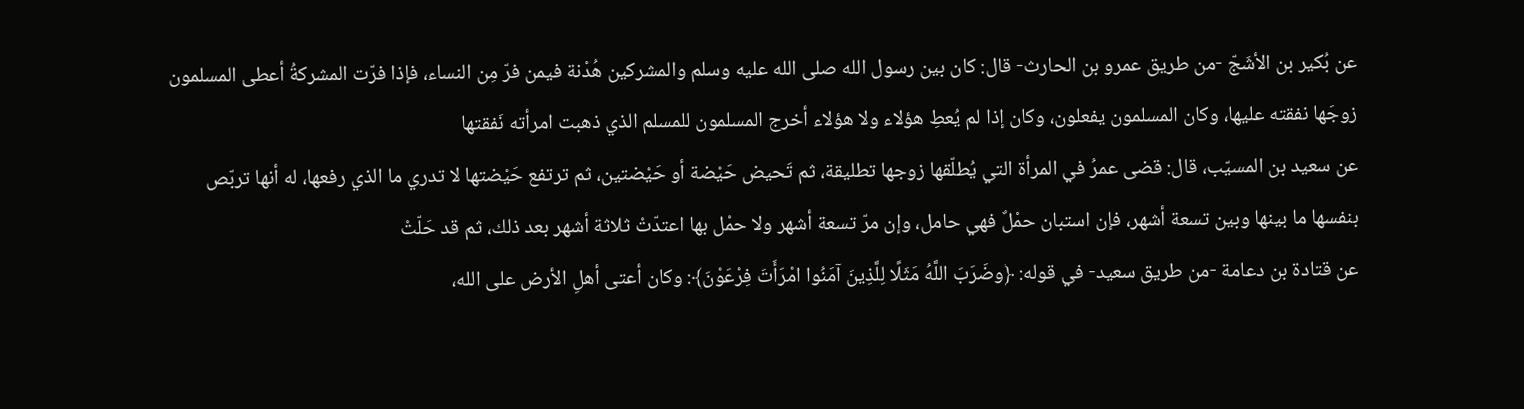عن بُكير بن الأشَجّ -من طريق عمرو بن الحارث- قال: كان بين رسول الله صلى الله عليه وسلم والمشركين هُدْنة فيمن فرّ مِن النساء، فإذا فرّت المشركةُ أعطى المسلمون زوجَها نفقته عليها، وكان المسلمون يفعلون، وكان إذا لم يُعطِ هؤلاء ولا هؤلاء أخرج المسلمون للمسلم الذي ذهبت امرأته نَفقتها
عن سعيد بن المسيّب، قال: قضى عمرُ في المرأة التي يُطلّقها زوجها تطليقة، ثم تَحيض حَيْضة أو حَيْضتين، ثم ترتفع حَيْضتها لا تدري ما الذي رفعها، له أنها تربّص بنفسها ما بينها وبين تسعة أشهر، فإن استبان حمْلٌ فهي حامل، وإن مرّ تسعة أشهر ولا حمْل بها اعتدّتْ ثلاثة أشهر بعد ذلك، ثم قد حَلّتْ
عن قتادة بن دعامة -من طريق سعيد- في قوله: ﴿وضَرَبَ اللَّهُ مَثَلًا لِلَّذِينَ آمَنُوا امْرَأَتَ فِرْعَوْنَ﴾: وكان أعتى أهلِ الأرض على الله،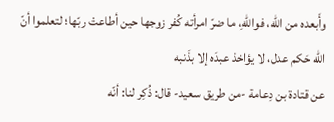وأَبعده من الله، فواللهِ، ما ضرّ امرأته كُفر زوجها حين أطاعتْ ربّها؛ لتعلموا أنّ الله حَكم عدل، لا يؤاخذ عبدَه إلا بذَنبه
عن قتادة بن دِعامة -من طريق سعيد- قال: ذُكِر لنا: أنّه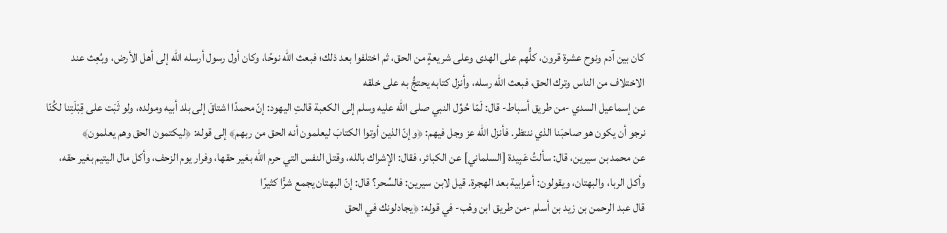كان بين آدم ونوح عشرة قرون، كلُّهم على الهدى وعلى شريعةٍ من الحق، ثم اختلفوا بعد ذلك؛ فبعث الله نوحًا، وكان أول رسول أرسله الله إلى أهل الأرض، وبُعِث عند الاختلاف من الناس وترك الحق، فبعث الله رسله، وأنزل كتابه يحتجُّ به على خلقه
عن إسماعيل السدي -من طريق أسباط- قال: لَمّا حُوِّل النبي صلى الله عليه وسلم إلى الكعبة قالتِ اليهود: إنّ محمدًا اشتاقَ إلى بلد أبيه ومولده، ولو ثَبَت على قِبْلَتِنا لكُنّا نرجو أن يكون هو صاحبَنا الذي ننتظر. فأنزل الله عز وجل فيهم: ﴿وإنّ الذين أوتوا الكتابَ ليعلمون أنه الحق من ربهم﴾ إلى قوله: ﴿ليكتمون الحق وهم يعلمون﴾
عن محمد بن سيرين، قال: سألتُ عَبِيدة [السلماني] عن الكبائر، فقال: الإشراك بالله، وقتل النفس التي حرم الله بغير حقها، وفرار يوم الزحف، وأكل مال اليتيم بغير حقه، وأكل الربا، والبهتان، ويقولون: أعرابية بعد الهجرة. قيل لابن سيرين: فالسِّحر؟ قال: إنّ البهتان يجمع شرًّا كثيرًا
قال عبد الرحمن بن زيد بن أسلم -من طريق ابن وهْب- في قوله: ﴿يجادلونك في الحق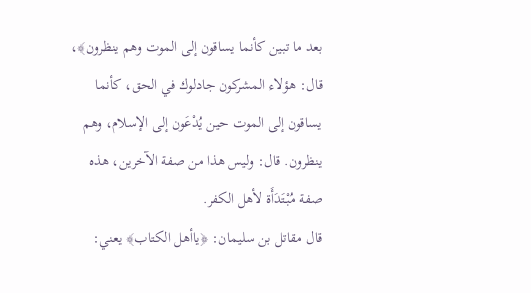بعد ما تبين كأنما يساقون إلى الموت وهم ينظرون﴾، قال: هؤلاء المشركون جادلوك في الحق، كأنما يساقون إلى الموت حين يُدْعَون إلى الإسلام، وهم ينظرون. قال: وليس هذا من صفة الآخرين، هذه صفة مُبْتَدَأَة لأهل الكفر.
قال مقاتل بن سليمان: ﴿ياأهل الكتاب﴾ يعني: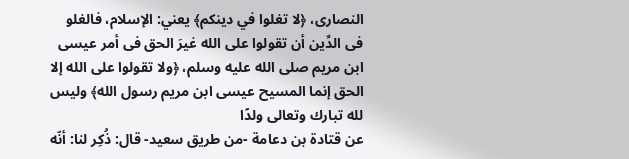النصارى، ﴿لا تغلوا في دينكم﴾ يعني: الإسلام، فالغلو فى الدِّين أن تقولوا على الله غيرَ الحق فى أمر عيسى ابن مريم صلى الله عليه وسلم، ﴿ولا تقولوا على الله إلا الحق إنما المسيح عيسى ابن مريم رسول الله﴾ وليس لله تبارك وتعالى ولدًا
عن قتادة بن دعامة -من طريق سعيد- قال: ذُكِر لنا: أنّه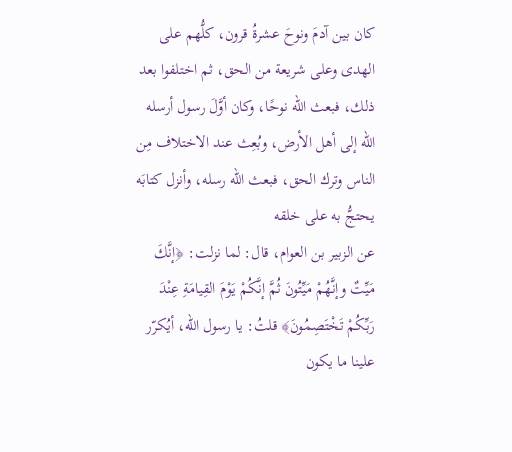كان بين آدمَ ونوحَ عشرةُ قرون، كلُّهم على الهدى وعلى شريعة من الحق، ثم اختلفوا بعد ذلك، فبعث الله نوحًا، وكان أوَّلَ رسول أرسله الله إلى أهل الأرض، وبُعِث عند الاختلاف مِن الناس وترك الحق، فبعث الله رسله، وأنزل كتابَه يحتجُّ به على خلقه
عن الزبير بن العوام، قال: لما نزلت: ﴿إنَّكَ مَيِّتٌ وإنَّهُمْ مَيِّتُونَ ثُمَّ إنَّكُمْ يَوْمَ القِيامَةِ عِنْدَ رَبِّكُمْ تَخْتَصِمُونَ﴾ قلتُ: يا رسول الله، أيُكرّر علينا ما يكون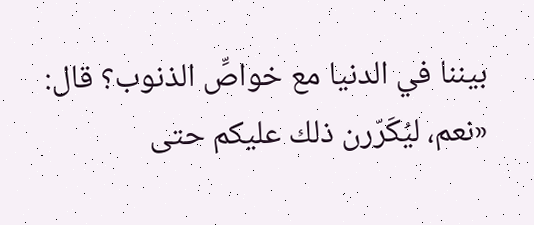بيننا في الدنيا مع خواصِّ الذنوب؟ قال: «نعم، ليُكَرّرن ذلك عليكم حتى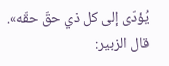يُؤدّى إلى كل ذي حقّ حقّه». قال الزبير: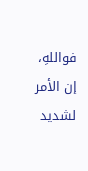فواللهِ، إن الأمر لشديد